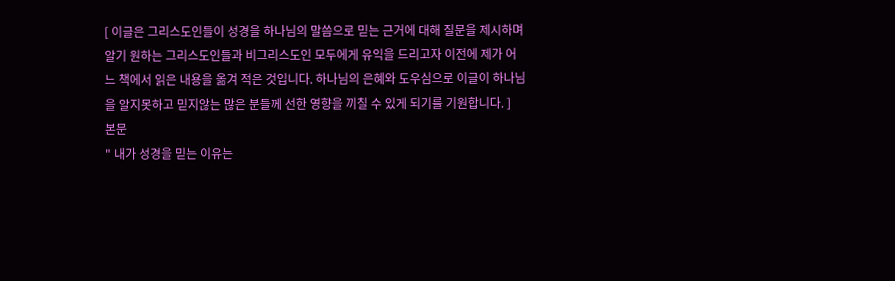[ 이글은 그리스도인들이 성경을 하나님의 말씀으로 믿는 근거에 대해 질문을 제시하며 알기 원하는 그리스도인들과 비그리스도인 모두에게 유익을 드리고자 이전에 제가 어느 책에서 읽은 내용을 옮겨 적은 것입니다. 하나님의 은혜와 도우심으로 이글이 하나님을 알지못하고 믿지않는 많은 분들께 선한 영향을 끼칠 수 있게 되기를 기원합니다. ]
본문
" 내가 성경을 믿는 이유는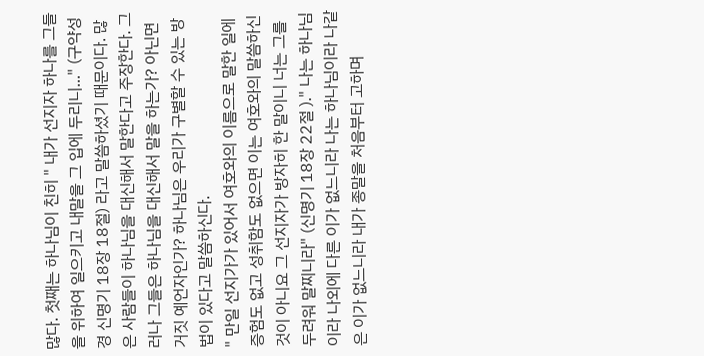많다. 첫째는 하나님이 친히 " 내가 선지자 하나를 그들을 위하여 일으키고 내말을 그 입에 두리니..." (구약성경 신명기 18장 18절) 라고 말씀하셨기 때문이다. 많은 사람들이 하나님을 대신해서 말한다고 주장한다. 그러나 그들은 하나님을 대신해서 말을 하는가? 아닌면 거짓 예언자인가? 하나님은 우리가 구별할 수 있는 방법이 있다고 말씀하신다.
" 만일 선지가가 있어서 여호와의 이름으로 말한 일에 증험도 없고 성취함도 없으면 이는 여호와의 말씀하신 것이 아니요 그 선지자가 방자히 한 말이니 너는 그를 두려워 말찌니라" (신명기 18장 22절 )." 나는 하나님이라 나외에 다른 이가 없느니라 나는 하나님이라 나같은 이가 없느니라 내가 종말을 처음부터 고하며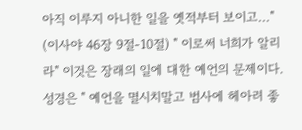아직 이루지 아니한 일을 옛적부터 보이고..." (이사야 46장 9절-10절) " 이로써 너희가 알리라" 이것은 장래의 일에 대한 예언의 문제이다.
성경은 " 예언을 멸시치말고 범사에 헤아려 좋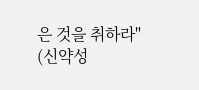은 것을 취하라" (신약성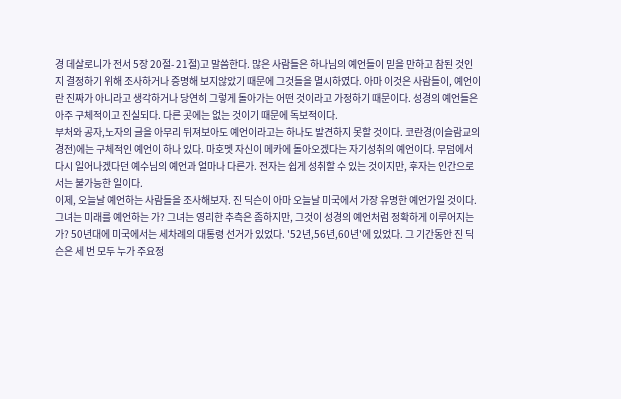경 데살로니가 전서 5장 20절- 21절)고 말씀한다. 많은 사람들은 하나님의 예언들이 믿을 만하고 참된 것인지 결정하기 위해 조사하거나 증명해 보지않았기 때문에 그것들을 멸시하였다. 아마 이것은 사람들이, 예언이란 진짜가 아니라고 생각하거나 당연히 그렇게 돌아가는 어떤 것이라고 가정하기 때문이다. 성경의 예언들은 아주 구체적이고 진실되다. 다른 곳에는 없는 것이기 때문에 독보적이다.
부처와 공자,노자의 글을 아무리 뒤져보아도 예언이라고는 하나도 발견하지 못할 것이다. 코란경(이슬람교의 경전)에는 구체적인 예언이 하나 있다. 마호멧 자신이 메카에 돌아오겠다는 자기성취의 예언이다. 무덤에서 다시 일어나겠다던 예수님의 예언과 얼마나 다른가. 전자는 쉽게 성취할 수 있는 것이지만, 후자는 인간으로서는 불가능한 일이다.
이제, 오늘날 예언하는 사람들을 조사해보자. 진 딕슨이 아마 오늘날 미국에서 가장 유명한 예언가일 것이다. 그녀는 미래를 예언하는 가? 그녀는 영리한 추측은 좀하지만, 그것이 성경의 예언처럼 정확하게 이루어지는가? 50년대에 미국에서는 세차례의 대통령 선거가 있었다. '52년,56년,60년'에 있었다. 그 기간동안 진 딕슨은 세 번 모두 누가 주요정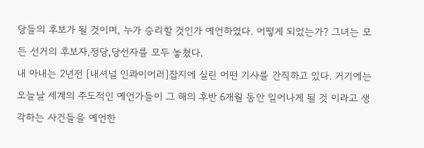당들의 후보가 될 것이며, 누가 승리할 것인가 예언하였다. 어떻게 되었는가? 그녀는 모든 선거의 후보자,정당,당선자를 모두 놓쳤다.
내 아내는 2년전 [내셔널 인콰이어러]잡지에 실린 어떤 기사를 간직하고 있다. 거기에는 오늘날 세계의 주도적인 예언가들이 그 해의 후반 6개월 동안 일어나게 될 것 이라고 생각하는 사건들을 예언한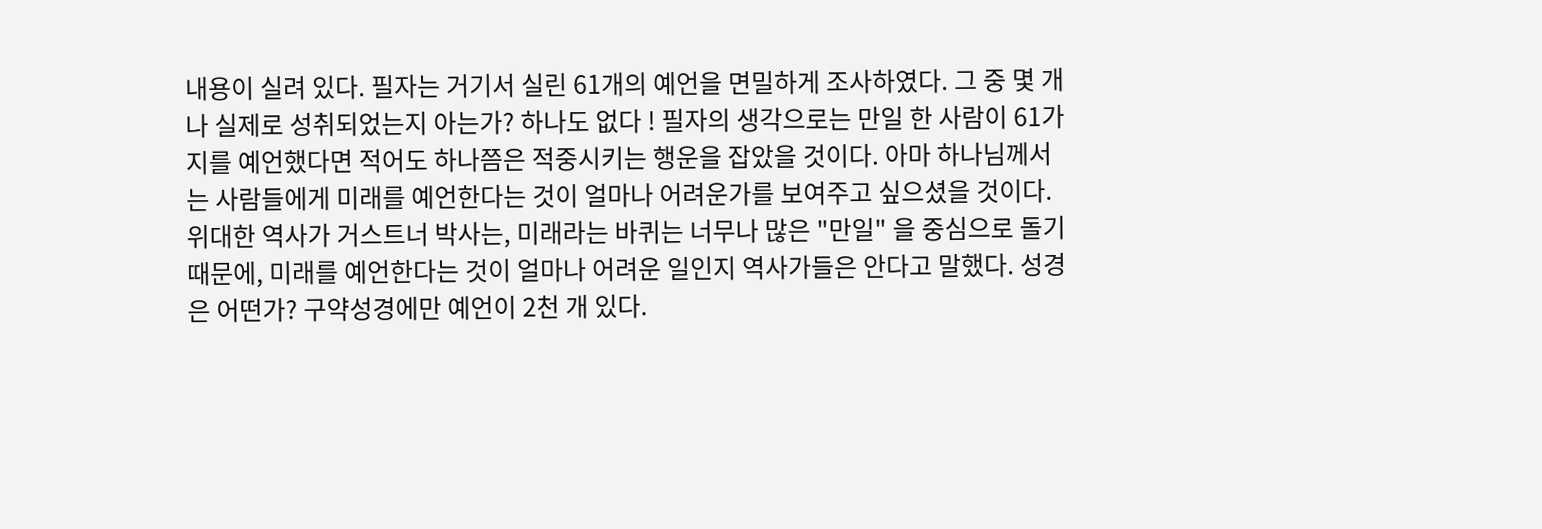내용이 실려 있다. 필자는 거기서 실린 61개의 예언을 면밀하게 조사하였다. 그 중 몇 개나 실제로 성취되었는지 아는가? 하나도 없다 ! 필자의 생각으로는 만일 한 사람이 61가지를 예언했다면 적어도 하나쯤은 적중시키는 행운을 잡았을 것이다. 아마 하나님께서는 사람들에게 미래를 예언한다는 것이 얼마나 어려운가를 보여주고 싶으셨을 것이다.
위대한 역사가 거스트너 박사는, 미래라는 바퀴는 너무나 많은 "만일" 을 중심으로 돌기 때문에, 미래를 예언한다는 것이 얼마나 어려운 일인지 역사가들은 안다고 말했다. 성경은 어떤가? 구약성경에만 예언이 2천 개 있다.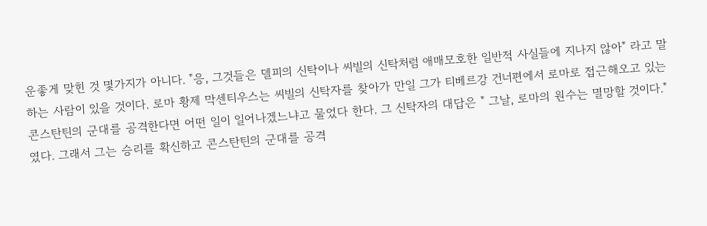운좋게 맞힌 것 몇가지가 아니다. "응, 그것들은 델피의 신탁이나 씨빌의 신탁처럼 애매모호한 일반적 사실들에 지나지 않아" 라고 말하는 사람이 있을 것이다. 로마 황제 막센티우스는 씨빌의 신탁자를 찾아가 만일 그가 티베르강 건너편에서 로마로 접근해오고 있는 콘스탄틴의 군대를 공격한다면 어떤 일이 일어나겠느냐고 물었다 한다. 그 신탁자의 대답은 " 그날, 로마의 원수는 멸망할 것이다." 였다. 그래서 그는 승리를 확신하고 콘스탄틴의 군대를 공격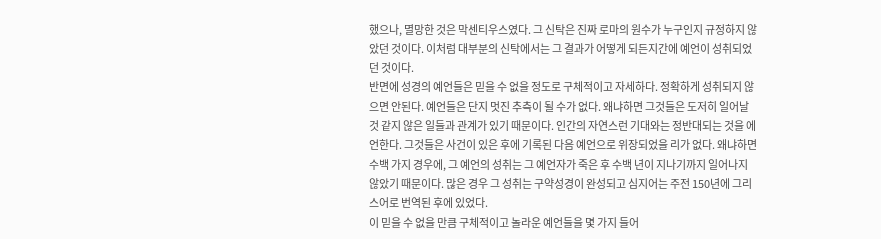했으나, 멸망한 것은 막센티우스였다. 그 신탁은 진짜 로마의 원수가 누구인지 규정하지 않았던 것이다. 이처럼 대부분의 신탁에서는 그 결과가 어떻게 되든지간에 예언이 성취되었던 것이다.
반면에 성경의 예언들은 믿을 수 없을 정도로 구체적이고 자세하다. 정확하게 성취되지 않으면 안된다. 예언들은 단지 멋진 추측이 될 수가 없다. 왜냐하면 그것들은 도저히 일어날 것 같지 않은 일들과 관계가 있기 때문이다. 인간의 자연스런 기대와는 정반대되는 것을 에언한다. 그것들은 사건이 있은 후에 기록된 다음 예언으로 위장되었을 리가 없다. 왜냐하면 수백 가지 경우에, 그 예언의 성취는 그 예언자가 죽은 후 수백 년이 지나기까지 일어나지 않았기 때문이다. 많은 경우 그 성취는 구약성경이 완성되고 심지어는 주전 150년에 그리스어로 번역된 후에 있었다.
이 믿을 수 없을 만큼 구체적이고 놀라운 예언들을 몇 가지 들어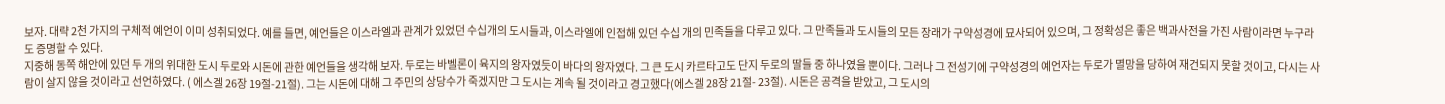보자. 대략 2천 가지의 구체적 예언이 이미 성취되었다. 예를 들면, 예언들은 이스라엘과 관계가 있었던 수십개의 도시들과, 이스라엘에 인접해 있던 수십 개의 민족들을 다루고 있다. 그 만족들과 도시들의 모든 장래가 구약성경에 묘사되어 있으며, 그 정확성은 좋은 백과사전을 가진 사람이라면 누구라도 증명할 수 있다.
지중해 동쪽 해안에 있던 두 개의 위대한 도시 두로와 시돈에 관한 예언들을 생각해 보자. 두로는 바벨론이 육지의 왕자였듯이 바다의 왕자였다. 그 큰 도시 카르타고도 단지 두로의 딸들 중 하나였을 뿐이다. 그러나 그 전성기에 구약성경의 예언자는 두로가 멸망을 당하여 재건되지 못할 것이고, 다시는 사람이 살지 않을 것이라고 선언하였다. ( 에스겔 26장 19절-21절). 그는 시돈에 대해 그 주민의 상당수가 죽겠지만 그 도시는 계속 될 것이라고 경고했다(에스겔 28장 21절- 23절). 시돈은 공격을 받았고, 그 도시의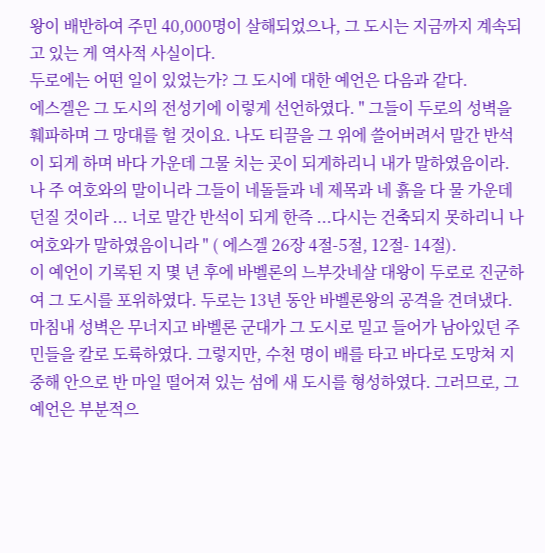왕이 배반하여 주민 40,000명이 살해되었으나, 그 도시는 지금까지 계속되고 있는 게 역사적 사실이다.
두로에는 어떤 일이 있었는가? 그 도시에 대한 예언은 다음과 같다.
에스겔은 그 도시의 전성기에 이렇게 선언하였다. " 그들이 두로의 성벽을 훼파하며 그 망대를 헐 것이요. 나도 티끌을 그 위에 쓸어버려서 말간 반석이 되게 하며 바다 가운데 그물 치는 곳이 되게하리니 내가 말하였음이라. 나 주 여호와의 말이니라 그들이 네돌들과 네 제목과 네 흙을 다 물 가운데 던질 것이라 ... 너로 말간 반석이 되게 한즉 ...다시는 건축되지 못하리니 나 여호와가 말하였음이니라 " ( 에스겔 26장 4절-5절, 12절- 14절).
이 예언이 기록된 지 몇 년 후에 바벨론의 느부갓네살 대왕이 두로로 진군하여 그 도시를 포위하였다. 두로는 13년 동안 바벨론왕의 공격을 견뎌냈다. 마침내 성벽은 무너지고 바벨론 군대가 그 도시로 밀고 들어가 남아있던 주민들을 칼로 도륙하였다. 그렇지만, 수천 명이 배를 타고 바다로 도망쳐 지중해 안으로 반 마일 떨어져 있는 섬에 새 도시를 형성하였다. 그러므로, 그 예언은 부분적으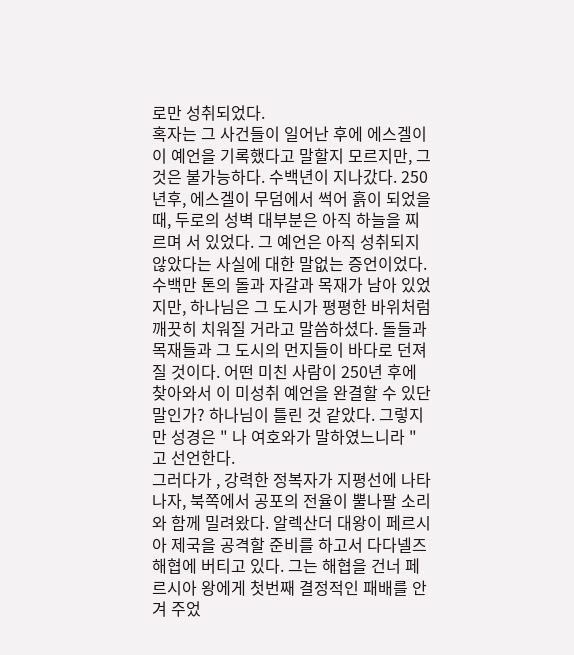로만 성취되었다.
혹자는 그 사건들이 일어난 후에 에스겔이 이 예언을 기록했다고 말할지 모르지만, 그것은 불가능하다. 수백년이 지나갔다. 250년후, 에스겔이 무덤에서 썩어 흙이 되었을 때, 두로의 성벽 대부분은 아직 하늘을 찌르며 서 있었다. 그 예언은 아직 성취되지 않았다는 사실에 대한 말없는 증언이었다. 수백만 톤의 돌과 자갈과 목재가 남아 있었지만, 하나님은 그 도시가 평평한 바위처럼 깨끗히 치워질 거라고 말씀하셨다. 돌들과 목재들과 그 도시의 먼지들이 바다로 던져질 것이다. 어떤 미친 사람이 250년 후에 찾아와서 이 미성취 예언을 완결할 수 있단 말인가? 하나님이 틀린 것 같았다. 그렇지만 성경은 " 나 여호와가 말하였느니라 " 고 선언한다.
그러다가 , 강력한 정복자가 지평선에 나타나자, 북쪽에서 공포의 전율이 뿔나팔 소리와 함께 밀려왔다. 알렉산더 대왕이 페르시아 제국을 공격할 준비를 하고서 다다넬즈 해협에 버티고 있다. 그는 해협을 건너 페르시아 왕에게 첫번째 결정적인 패배를 안겨 주었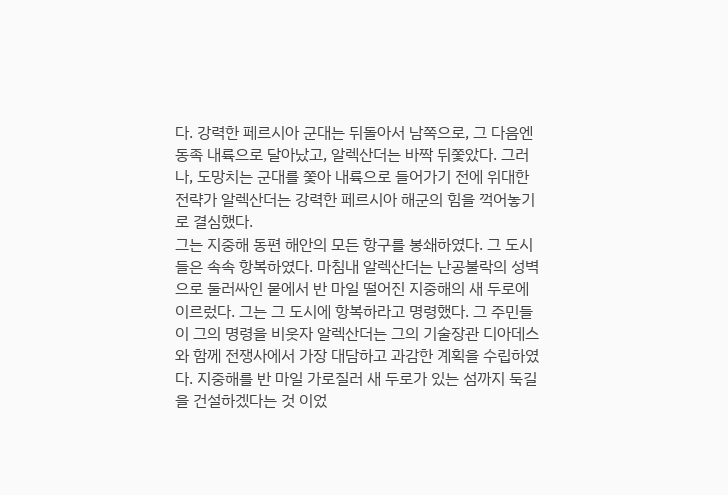다. 강력한 페르시아 군대는 뒤돌아서 남쪽으로, 그 다음엔 동족 내륙으로 달아났고, 알렉산더는 바짝 뒤쫓았다. 그러나, 도망치는 군대를 쫓아 내륙으로 들어가기 전에 위대한 전략가 알렉산더는 강력한 페르시아 해군의 힘을 꺽어놓기로 결심했다.
그는 지중해 동편 해안의 모든 항구를 봉쇄하였다. 그 도시들은 속속 항복하였다. 마침내 알렉산더는 난공불락의 성벽으로 둘러싸인 뭍에서 반 마일 떨어진 지중해의 새 두로에 이르렀다. 그는 그 도시에 항복하라고 명령했다. 그 주민들이 그의 명령을 비웃자 알렉산더는 그의 기술장관 디아데스와 함께 전쟁사에서 가장 대담하고 과감한 계획을 수립하였다. 지중해를 반 마일 가로질러 새 두로가 있는 섬까지 둑길을 건설하겠다는 것 이었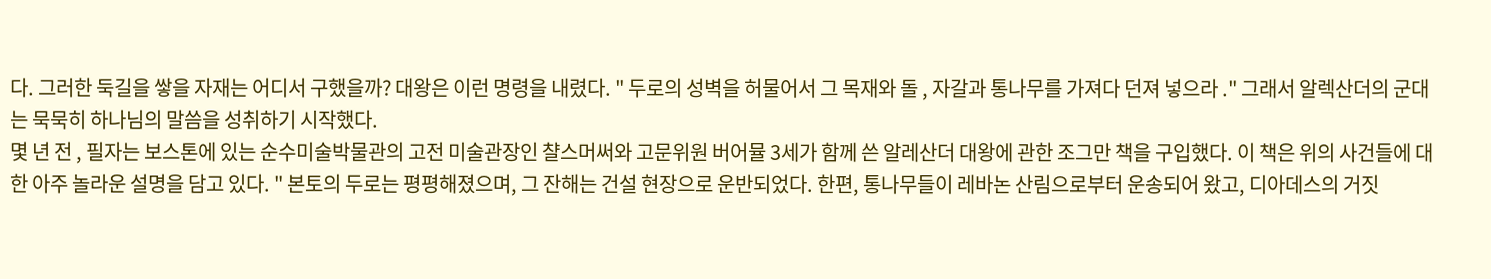다. 그러한 둑길을 쌓을 자재는 어디서 구했을까? 대왕은 이런 명령을 내렸다. " 두로의 성벽을 허물어서 그 목재와 돌 , 자갈과 통나무를 가져다 던져 넣으라 ." 그래서 알렉산더의 군대는 묵묵히 하나님의 말씀을 성취하기 시작했다.
몇 년 전 , 필자는 보스톤에 있는 순수미술박물관의 고전 미술관장인 챨스머써와 고문위원 버어뮬 3세가 함께 쓴 알레산더 대왕에 관한 조그만 책을 구입했다. 이 책은 위의 사건들에 대한 아주 놀라운 설명을 담고 있다. " 본토의 두로는 평평해졌으며, 그 잔해는 건설 현장으로 운반되었다. 한편, 통나무들이 레바논 산림으로부터 운송되어 왔고, 디아데스의 거짓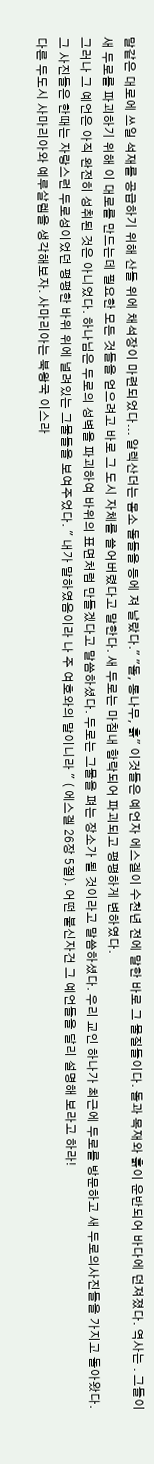말같은 대로에 쓰일 석재를 공급하기 위해 산들 위에 채석장이 마련되었다... 알렉산더는 몸소 돌들을 등에 져 날랐다." "돌, 통나무, 흙" 이것들은 예언자 에스겔이 수천년 전에 말한 바로 그 물질들이다. 돌과 목재와 흙이 운반되어 바다에 던져졌다. 역사는 . 그들이 새 두로를 파괴하기 위해 이 대로를 만드는데 필요한 모든 것들을 얻으려고 바로 그 도시 자체를 쓸어버렸다고 말한다. 새 두로는 마침내 함락되어 파괴되고 평평하게 변하였다.
그러나 그 예언은 아직 완전히 성취된 것은 아니었다. 하나님은 두로의 성벽을 파괴하여 바위의 표면처럼 만들겠다고 말씀하셨다. 두로는 그물을 펴는 장소가 될 것이라고 말씀하셨다. 우리 교인 하나가 최근에 두로를 방문하고 새 두로의사진들을 가지고 돌아왔다. 그 사진들은 한때는 자랑스런 두로성이었던 평평한 바위 위에 널려있는 그물들을 보여주었다. " 내가 말하였음이라 나 주 여호와의 말이니라 " ( 에스겔 26장 5절). 어떤 불신자건 그 예언들을 달리 설명해 보라고 하라!
다른 두도시 사마리아와 예루살렘을 생각해보자. 사마리아는 북왕국 이스라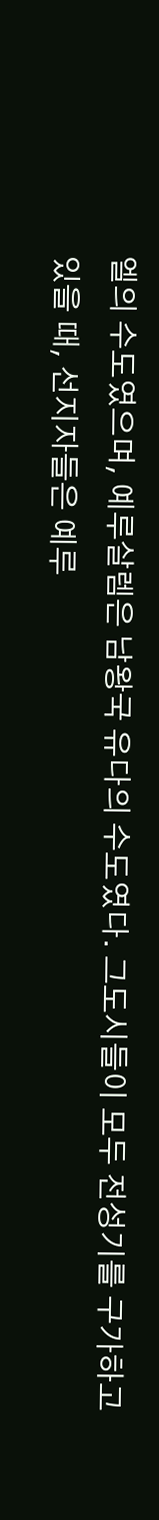엘의 수도였으며, 예루살렘은 남왕국 유다의 수도였다. 그도시들이 모두 전성기를 구가하고 있을 때, 선지자들은 예루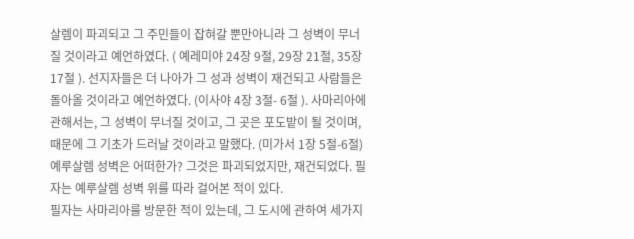살렘이 파괴되고 그 주민들이 잡혀갈 뿐만아니라 그 성벽이 무너질 것이라고 예언하였다. ( 예레미야 24장 9절, 29장 21절, 35장 17절 ). 선지자들은 더 나아가 그 성과 성벽이 재건되고 사람들은 돌아올 것이라고 예언하였다. (이사야 4장 3절- 6절 ). 사마리아에 관해서는, 그 성벽이 무너질 것이고, 그 곳은 포도밭이 될 것이며, 때문에 그 기초가 드러날 것이라고 말했다. (미가서 1장 5절-6절) 예루살렘 성벽은 어떠한가? 그것은 파괴되었지만, 재건되었다. 필자는 예루살렘 성벽 위를 따라 걸어본 적이 있다.
필자는 사마리아를 방문한 적이 있는데, 그 도시에 관하여 세가지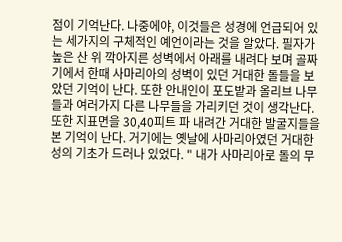점이 기억난다. 나중에야, 이것들은 성경에 언급되어 있는 세가지의 구체적인 예언이라는 것을 알았다. 필자가 높은 산 위 깍아지른 성벽에서 아래를 내려다 보며 골짜기에서 한때 사마리아의 성벽이 있던 거대한 돌들을 보았던 기억이 난다. 또한 안내인이 포도밭과 올리브 나무들과 여러가지 다른 나무들을 가리키던 것이 생각난다. 또한 지표면을 30,40피트 파 내려간 거대한 발굴지들을 본 기억이 난다. 거기에는 옛날에 사마리아였던 거대한 성의 기초가 드러나 있었다. " 내가 사마리아로 돌의 무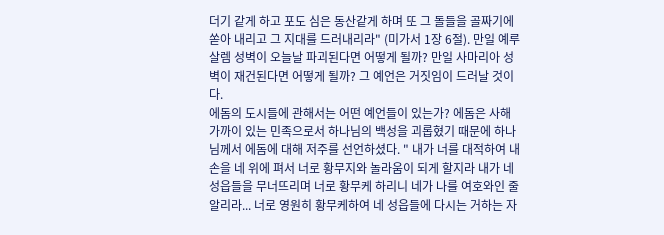더기 같게 하고 포도 심은 동산같게 하며 또 그 돌들을 골짜기에 쏟아 내리고 그 지대를 드러내리라" (미가서 1장 6절). 만일 예루살렘 성벽이 오늘날 파괴된다면 어떻게 될까? 만일 사마리아 성벽이 재건된다면 어떻게 될까? 그 예언은 거짓임이 드러날 것이다.
에돔의 도시들에 관해서는 어떤 예언들이 있는가? 에돔은 사해 가까이 있는 민족으로서 하나님의 백성을 괴롭혔기 때문에 하나님께서 에돔에 대해 저주를 선언하셨다. " 내가 너를 대적하여 내손을 네 위에 펴서 너로 황무지와 놀라움이 되게 할지라 내가 네 성읍들을 무너뜨리며 너로 황무케 하리니 네가 나를 여호와인 줄 알리라... 너로 영원히 황무케하여 네 성읍들에 다시는 거하는 자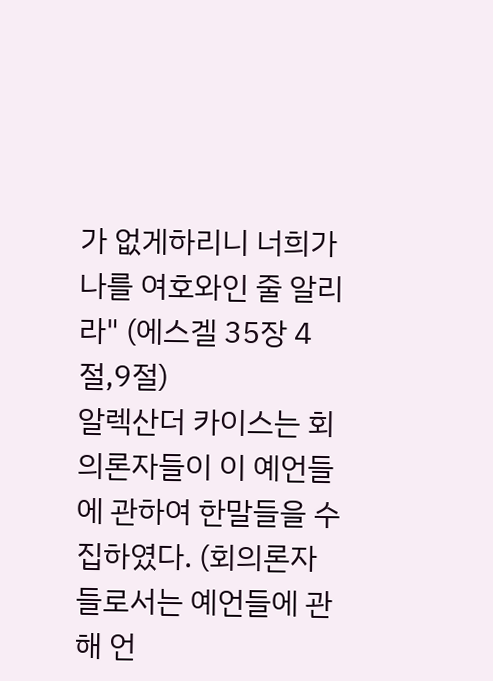가 없게하리니 너희가 나를 여호와인 줄 알리라" (에스겔 35장 4절,9절)
알렉산더 카이스는 회의론자들이 이 예언들에 관하여 한말들을 수집하였다. (회의론자들로서는 예언들에 관해 언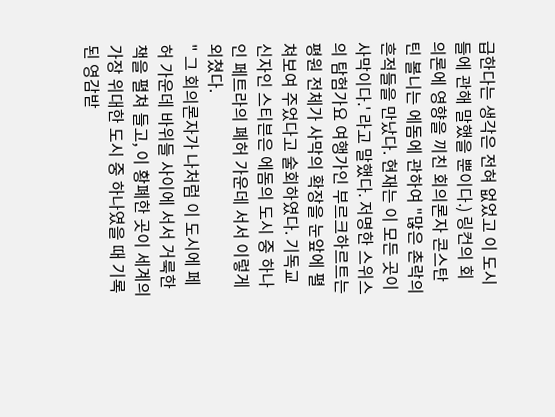급한다는 생각은 전혀 없었고 이 도시들에 관해 말했을 뿐이다.) 링컨의 회의론에 영향을 끼친 회의론자 콘스탄틴 볼니는 에돔에 관하여 "많은 촌락의 흔적들을 만났다. 현재는 이 모든 곳이 사막이다.' 라고 말했다. 저명한 스위스의 탐험가요 여행가인 부르크하르트는 평원 전체가 사막의 확장을 눈앞에 펼쳐보여 주었다고 술회하였다. 기독교 신자인 스티븐은 에돔의 도시 중 하나인 페트라의 폐허 가운데 서서 이렇게 외쳤다.
" 그 회의론자가 나처럼 이 도시에 페허 가운데 바위들 사이에 서서 거룩한 책을 펼쳐 들고, 이 황폐한 곳이 세계의 가장 위대한 도시 중 하나였을 때 기록된 영감받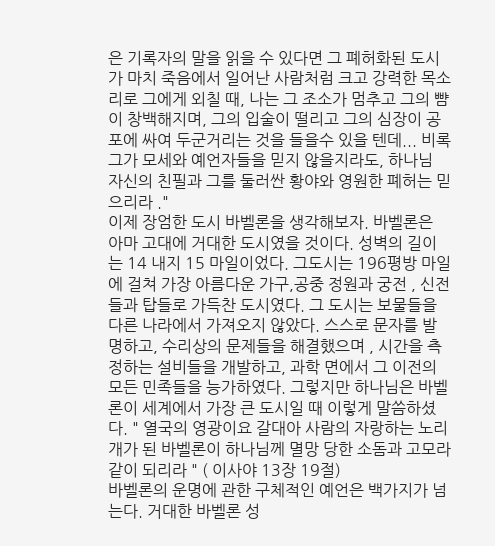은 기록자의 말을 읽을 수 있다면 그 폐허화된 도시가 마치 죽음에서 일어난 사람처럼 크고 강력한 목소리로 그에게 외칠 때, 나는 그 조소가 멈추고 그의 뺨이 창백해지며, 그의 입술이 떨리고 그의 심장이 공포에 싸여 두군거리는 것을 들을수 있을 텐데... 비록 그가 모세와 예언자들을 믿지 않을지라도, 하나님 자신의 친필과 그를 둘러싼 황야와 영원한 폐허는 믿으리라 ."
이제 장엄한 도시 바벨론을 생각해보자. 바벨론은 아마 고대에 거대한 도시였을 것이다. 성벽의 길이는 14 내지 15 마일이었다. 그도시는 196평방 마일에 걸쳐 가장 아름다운 가구,공중 정원과 궁전 , 신전들과 탑들로 가득찬 도시였다. 그 도시는 보물들을 다른 나라에서 가져오지 않았다. 스스로 문자를 발명하고, 수리상의 문제들을 해결했으며 , 시간을 측정하는 설비들을 개발하고, 과학 면에서 그 이전의 모든 민족들을 능가하였다. 그렇지만 하나님은 바벨론이 세계에서 가장 큰 도시일 때 이렇게 말씀하셨다. " 열국의 영광이요 갈대아 사람의 자랑하는 노리개가 된 바벨론이 하나님께 멸망 당한 소돔과 고모라같이 되리라 " ( 이사야 13장 19절)
바벨론의 운명에 관한 구체적인 예언은 백가지가 넘는다. 거대한 바벨론 성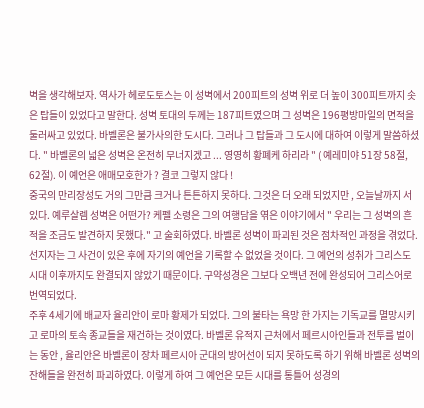벽을 생각해보자. 역사가 헤로도토스는 이 성벽에서 200피트의 성벽 위로 더 높이 300피트까지 솟은 탑들이 있었다고 말한다. 성벽 토대의 두께는 187피트였으며 그 성벽은 196평방마일의 면적을 둘러싸고 있었다. 바벨론은 불가사의한 도시다. 그러나 그 탑들과 그 도시에 대하여 이렇게 말씀하셨다. " 바벨론의 넓은 성벽은 온전히 무너지겠고 ... 영영히 황폐케 하리라 " ( 예레미야 51장 58절, 62절). 이 예언은 애매모호한가 ? 결코 그렇지 않다 !
중국의 만리장성도 거의 그만큼 크거나 튼튼하지 못하다. 그것은 더 오래 되었지만 , 오늘날까지 서 있다. 예루살렘 성벽은 어떤가? 케펠 소령은 그의 여행담을 엮은 이야기에서 " 우리는 그 성벽의 흔적을 조금도 발견하지 못했다." 고 술회하였다. 바벨론 성벽이 파괴된 것은 점차적인 과정을 겪었다. 선지자는 그 사건이 있은 후에 자기의 예언을 기록할 수 없었을 것이다. 그 예언의 성취가 그리스도 시대 이후까지도 완결되지 않았기 때문이다. 구약성경은 그보다 오백년 전에 완성되어 그리스어로 번역되었다.
주후 4세기에 배교자 율리안이 로마 황제가 되었다. 그의 불타는 욕망 한 가지는 기독교를 멸망시키고 로마의 토속 종교들을 재건하는 것이였다. 바벨론 유적지 근처에서 페르시아인들과 전투를 벌이는 동안 , 율리안은 바벨론이 장차 페르시아 군대의 방어선이 되지 못하도록 하기 위해 바벨론 성벽의 잔해들을 완전히 파괴하였다. 이렇게 하여 그 예언은 모든 시대를 통틀어 성경의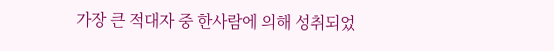가장 큰 적대자 중 한사람에 의해 성취되었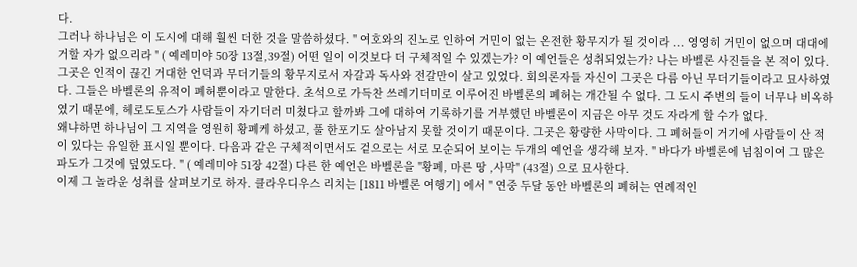다.
그러나 하나님은 이 도시에 대해 훨씬 더한 것을 말씀하셨다. " 여호와의 진노로 인하여 거민이 없는 온전한 황무지가 될 것이라 ... 영영히 거민이 없으며 대대에 거할 자가 없으리라 " ( 예레미야 50장 13절,39절) 어떤 일이 이것보다 더 구체적일 수 있겠는가? 이 예언들은 성취되었는가? 나는 바벨론 사진들을 본 적이 있다. 그곳은 인적이 끊긴 거대한 언덕과 무더기들의 황무지로서 자갈과 독사와 전갈만이 살고 있었다. 회의론자들 자신이 그곳은 다름 아닌 무더기들이라고 묘사하였다. 그들은 바벨론의 유적이 폐허뿐이라고 말한다. 초석으로 가득찬 쓰레기더미로 이루어진 바벨론의 폐허는 개간될 수 없다. 그 도시 주변의 들이 너무나 비옥하였기 때문에, 헤로도토스가 사람들이 자기더러 미쳤다고 할까봐 그에 대하여 기록하기를 거부했던 바벨론이 지금은 아무 것도 자라게 할 수가 없다.
왜냐하면 하나님이 그 지역을 영원히 황폐케 하셨고, 풀 한포기도 살아남지 못할 것이기 때문이다. 그곳은 황량한 사막이다. 그 폐허들이 거기에 사람들이 산 적이 있다는 유일한 표시일 뿐이다. 다음과 같은 구체적이면서도 겉으로는 서로 모순되어 보이는 두개의 예언을 생각해 보자. " 바다가 바벨론에 넘침이여 그 많은 파도가 그것에 덮였도다. " ( 예레미야 51장 42절) 다른 한 예언은 바벨론을 "황폐, 마른 땅 ,사막" (43절) 으로 묘사한다.
이제 그 놀라운 성취를 살펴보기로 하자. 클라우디우스 리치는 [1811 바벨론 여행기] 에서 " 연중 두달 동안 바벨론의 폐허는 연례적인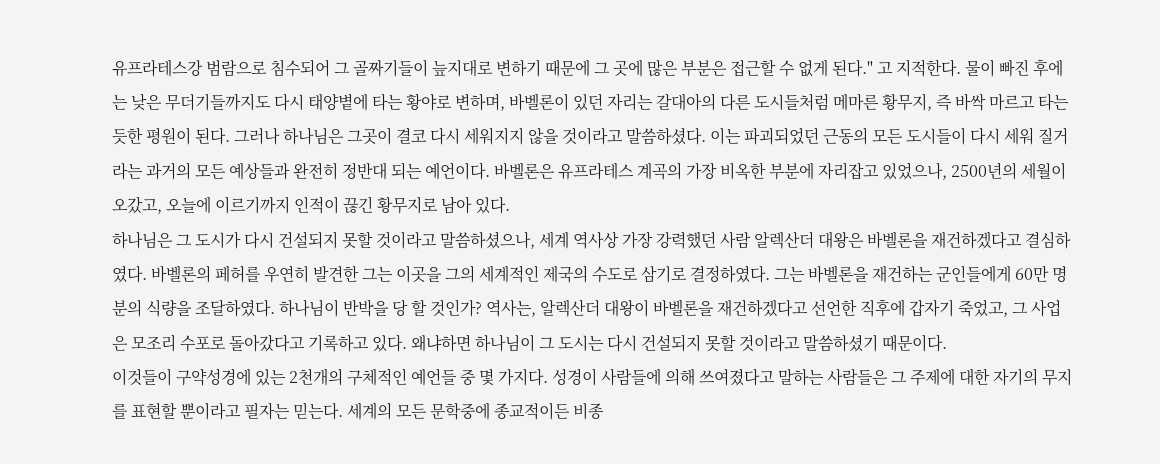유프라테스강 범람으로 침수되어 그 골짜기들이 늪지대로 변하기 때문에 그 곳에 많은 부분은 접근할 수 없게 된다." 고 지적한다. 물이 빠진 후에는 낮은 무더기들까지도 다시 태양볕에 타는 황야로 변하며, 바벨론이 있던 자리는 갈대아의 다른 도시들처럼 메마른 황무지, 즉 바싹 마르고 타는 듯한 평원이 된다. 그러나 하나님은 그곳이 결코 다시 세워지지 않을 것이라고 말씀하셨다. 이는 파괴되었던 근동의 모든 도시들이 다시 세워 질거라는 과거의 모든 예상들과 완전히 정반대 되는 예언이다. 바벨론은 유프라테스 계곡의 가장 비옥한 부분에 자리잡고 있었으나, 2500년의 세월이 오갔고, 오늘에 이르기까지 인적이 끊긴 황무지로 남아 있다.
하나님은 그 도시가 다시 건설되지 못할 것이라고 말씀하셨으나, 세계 역사상 가장 강력했던 사람 알렉산더 대왕은 바벨론을 재건하겠다고 결심하였다. 바벨론의 페허를 우연히 발견한 그는 이곳을 그의 세계적인 제국의 수도로 삼기로 결정하였다. 그는 바벨론을 재건하는 군인들에게 60만 명 분의 식량을 조달하였다. 하나님이 반박을 당 할 것인가? 역사는, 알렉산더 대왕이 바벨론을 재건하겠다고 선언한 직후에 갑자기 죽었고, 그 사업은 모조리 수포로 돌아갔다고 기록하고 있다. 왜냐하면 하나님이 그 도시는 다시 건설되지 못할 것이라고 말씀하셨기 때문이다.
이것들이 구약성경에 있는 2천개의 구체적인 예언들 중 몇 가지다. 성경이 사람들에 의해 쓰여졌다고 말하는 사람들은 그 주제에 대한 자기의 무지를 표현할 뿐이라고 필자는 믿는다. 세계의 모든 문학중에 종교적이든 비종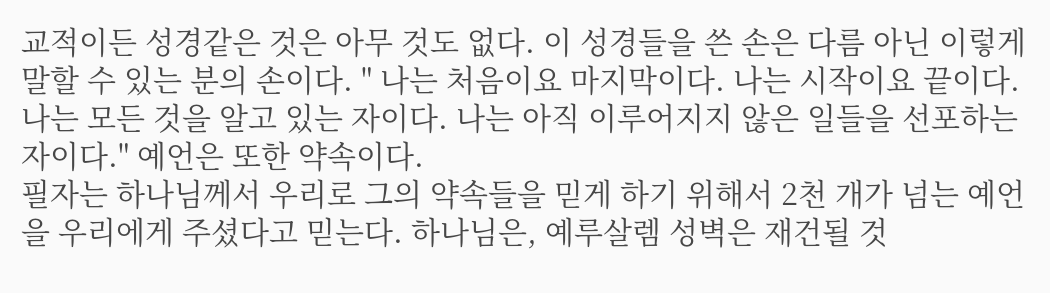교적이든 성경같은 것은 아무 것도 없다. 이 성경들을 쓴 손은 다름 아닌 이렇게 말할 수 있는 분의 손이다. " 나는 처음이요 마지막이다. 나는 시작이요 끝이다. 나는 모든 것을 알고 있는 자이다. 나는 아직 이루어지지 않은 일들을 선포하는 자이다." 예언은 또한 약속이다.
필자는 하나님께서 우리로 그의 약속들을 믿게 하기 위해서 2천 개가 넘는 예언을 우리에게 주셨다고 믿는다. 하나님은, 예루살렘 성벽은 재건될 것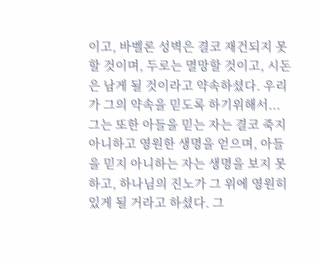이고, 바벨론 성벽은 결코 재건되지 못할 것이며, 두로는 멸망할 것이고, 시돈은 남게 될 것이라고 약속하셨다. 우리가 그의 약속을 믿도록 하기위해서...
그는 또한 아들을 믿는 자는 결코 죽지 아니하고 영원한 생명을 얻으며, 아들을 믿지 아니하는 자는 생명을 보지 못하고, 하나님의 진노가 그 위에 영원히 있게 될 거라고 하셨다. 그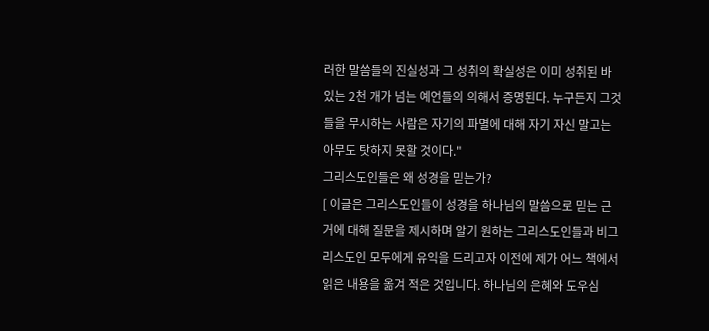러한 말씀들의 진실성과 그 성취의 확실성은 이미 성취된 바 있는 2천 개가 넘는 예언들의 의해서 증명된다. 누구든지 그것들을 무시하는 사람은 자기의 파멸에 대해 자기 자신 말고는 아무도 탓하지 못할 것이다."
그리스도인들은 왜 성경을 믿는가?
[ 이글은 그리스도인들이 성경을 하나님의 말씀으로 믿는 근거에 대해 질문을 제시하며 알기 원하는 그리스도인들과 비그리스도인 모두에게 유익을 드리고자 이전에 제가 어느 책에서 읽은 내용을 옮겨 적은 것입니다. 하나님의 은혜와 도우심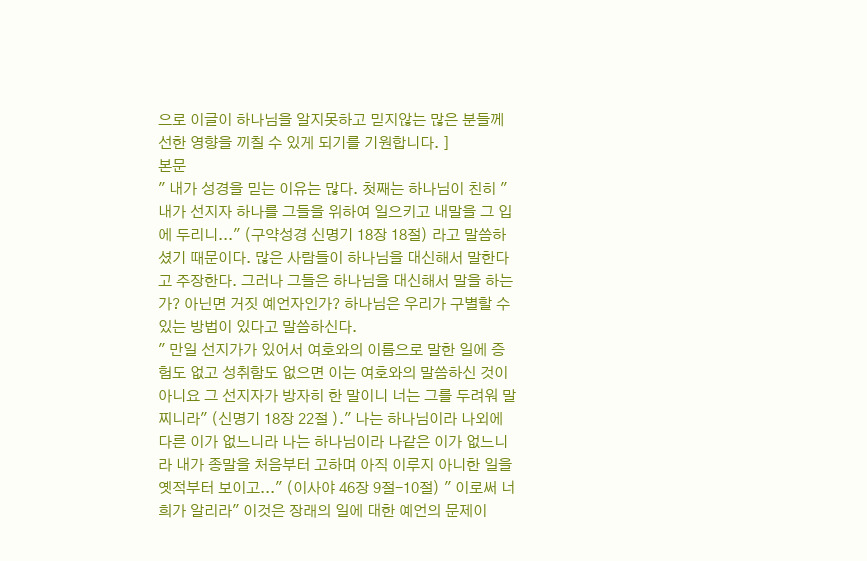으로 이글이 하나님을 알지못하고 믿지않는 많은 분들께 선한 영향을 끼칠 수 있게 되기를 기원합니다. ]
본문
" 내가 성경을 믿는 이유는 많다. 첫째는 하나님이 친히 " 내가 선지자 하나를 그들을 위하여 일으키고 내말을 그 입에 두리니..." (구약성경 신명기 18장 18절) 라고 말씀하셨기 때문이다. 많은 사람들이 하나님을 대신해서 말한다고 주장한다. 그러나 그들은 하나님을 대신해서 말을 하는가? 아닌면 거짓 예언자인가? 하나님은 우리가 구별할 수 있는 방법이 있다고 말씀하신다.
" 만일 선지가가 있어서 여호와의 이름으로 말한 일에 증험도 없고 성취함도 없으면 이는 여호와의 말씀하신 것이 아니요 그 선지자가 방자히 한 말이니 너는 그를 두려워 말찌니라" (신명기 18장 22절 )." 나는 하나님이라 나외에 다른 이가 없느니라 나는 하나님이라 나같은 이가 없느니라 내가 종말을 처음부터 고하며 아직 이루지 아니한 일을 옛적부터 보이고..." (이사야 46장 9절-10절) " 이로써 너희가 알리라" 이것은 장래의 일에 대한 예언의 문제이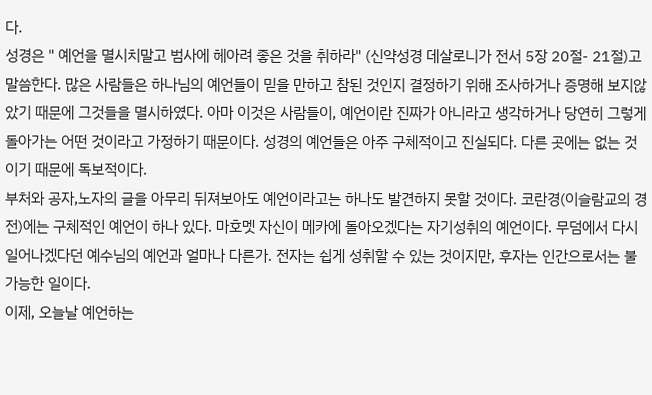다.
성경은 " 예언을 멸시치말고 범사에 헤아려 좋은 것을 취하라" (신약성경 데살로니가 전서 5장 20절- 21절)고 말씀한다. 많은 사람들은 하나님의 예언들이 믿을 만하고 참된 것인지 결정하기 위해 조사하거나 증명해 보지않았기 때문에 그것들을 멸시하였다. 아마 이것은 사람들이, 예언이란 진짜가 아니라고 생각하거나 당연히 그렇게 돌아가는 어떤 것이라고 가정하기 때문이다. 성경의 예언들은 아주 구체적이고 진실되다. 다른 곳에는 없는 것이기 때문에 독보적이다.
부처와 공자,노자의 글을 아무리 뒤져보아도 예언이라고는 하나도 발견하지 못할 것이다. 코란경(이슬람교의 경전)에는 구체적인 예언이 하나 있다. 마호멧 자신이 메카에 돌아오겠다는 자기성취의 예언이다. 무덤에서 다시 일어나겠다던 예수님의 예언과 얼마나 다른가. 전자는 쉽게 성취할 수 있는 것이지만, 후자는 인간으로서는 불가능한 일이다.
이제, 오늘날 예언하는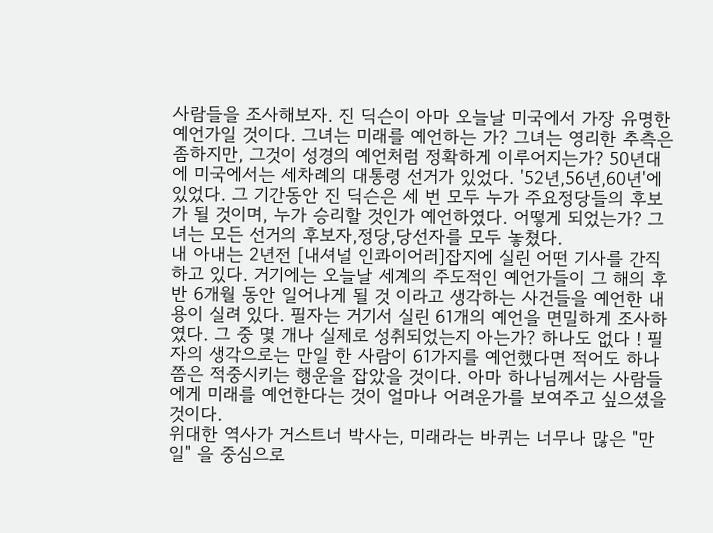사람들을 조사해보자. 진 딕슨이 아마 오늘날 미국에서 가장 유명한 예언가일 것이다. 그녀는 미래를 예언하는 가? 그녀는 영리한 추측은 좀하지만, 그것이 성경의 예언처럼 정확하게 이루어지는가? 50년대에 미국에서는 세차례의 대통령 선거가 있었다. '52년,56년,60년'에 있었다. 그 기간동안 진 딕슨은 세 번 모두 누가 주요정당들의 후보가 될 것이며, 누가 승리할 것인가 예언하였다. 어떻게 되었는가? 그녀는 모든 선거의 후보자,정당,당선자를 모두 놓쳤다.
내 아내는 2년전 [내셔널 인콰이어러]잡지에 실린 어떤 기사를 간직하고 있다. 거기에는 오늘날 세계의 주도적인 예언가들이 그 해의 후반 6개월 동안 일어나게 될 것 이라고 생각하는 사건들을 예언한 내용이 실려 있다. 필자는 거기서 실린 61개의 예언을 면밀하게 조사하였다. 그 중 몇 개나 실제로 성취되었는지 아는가? 하나도 없다 ! 필자의 생각으로는 만일 한 사람이 61가지를 예언했다면 적어도 하나쯤은 적중시키는 행운을 잡았을 것이다. 아마 하나님께서는 사람들에게 미래를 예언한다는 것이 얼마나 어려운가를 보여주고 싶으셨을 것이다.
위대한 역사가 거스트너 박사는, 미래라는 바퀴는 너무나 많은 "만일" 을 중심으로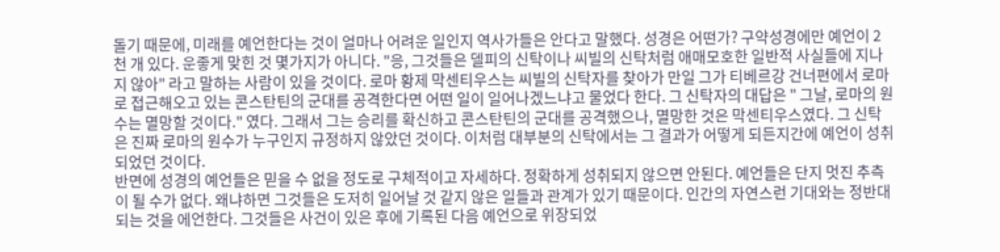돌기 때문에, 미래를 예언한다는 것이 얼마나 어려운 일인지 역사가들은 안다고 말했다. 성경은 어떤가? 구약성경에만 예언이 2천 개 있다. 운좋게 맞힌 것 몇가지가 아니다. "응, 그것들은 델피의 신탁이나 씨빌의 신탁처럼 애매모호한 일반적 사실들에 지나지 않아" 라고 말하는 사람이 있을 것이다. 로마 황제 막센티우스는 씨빌의 신탁자를 찾아가 만일 그가 티베르강 건너편에서 로마로 접근해오고 있는 콘스탄틴의 군대를 공격한다면 어떤 일이 일어나겠느냐고 물었다 한다. 그 신탁자의 대답은 " 그날, 로마의 원수는 멸망할 것이다." 였다. 그래서 그는 승리를 확신하고 콘스탄틴의 군대를 공격했으나, 멸망한 것은 막센티우스였다. 그 신탁은 진짜 로마의 원수가 누구인지 규정하지 않았던 것이다. 이처럼 대부분의 신탁에서는 그 결과가 어떻게 되든지간에 예언이 성취되었던 것이다.
반면에 성경의 예언들은 믿을 수 없을 정도로 구체적이고 자세하다. 정확하게 성취되지 않으면 안된다. 예언들은 단지 멋진 추측이 될 수가 없다. 왜냐하면 그것들은 도저히 일어날 것 같지 않은 일들과 관계가 있기 때문이다. 인간의 자연스런 기대와는 정반대되는 것을 에언한다. 그것들은 사건이 있은 후에 기록된 다음 예언으로 위장되었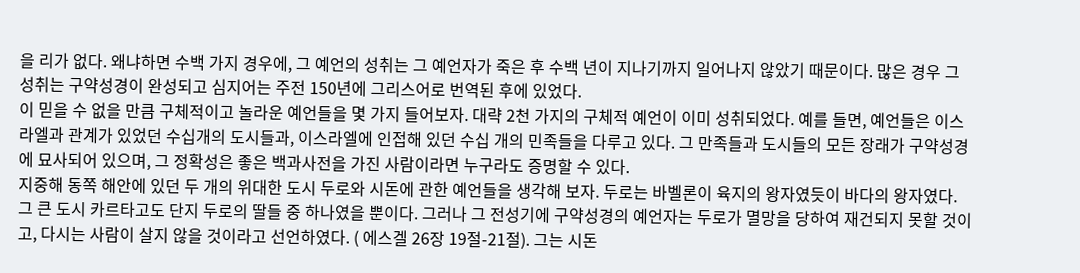을 리가 없다. 왜냐하면 수백 가지 경우에, 그 예언의 성취는 그 예언자가 죽은 후 수백 년이 지나기까지 일어나지 않았기 때문이다. 많은 경우 그 성취는 구약성경이 완성되고 심지어는 주전 150년에 그리스어로 번역된 후에 있었다.
이 믿을 수 없을 만큼 구체적이고 놀라운 예언들을 몇 가지 들어보자. 대략 2천 가지의 구체적 예언이 이미 성취되었다. 예를 들면, 예언들은 이스라엘과 관계가 있었던 수십개의 도시들과, 이스라엘에 인접해 있던 수십 개의 민족들을 다루고 있다. 그 만족들과 도시들의 모든 장래가 구약성경에 묘사되어 있으며, 그 정확성은 좋은 백과사전을 가진 사람이라면 누구라도 증명할 수 있다.
지중해 동쪽 해안에 있던 두 개의 위대한 도시 두로와 시돈에 관한 예언들을 생각해 보자. 두로는 바벨론이 육지의 왕자였듯이 바다의 왕자였다. 그 큰 도시 카르타고도 단지 두로의 딸들 중 하나였을 뿐이다. 그러나 그 전성기에 구약성경의 예언자는 두로가 멸망을 당하여 재건되지 못할 것이고, 다시는 사람이 살지 않을 것이라고 선언하였다. ( 에스겔 26장 19절-21절). 그는 시돈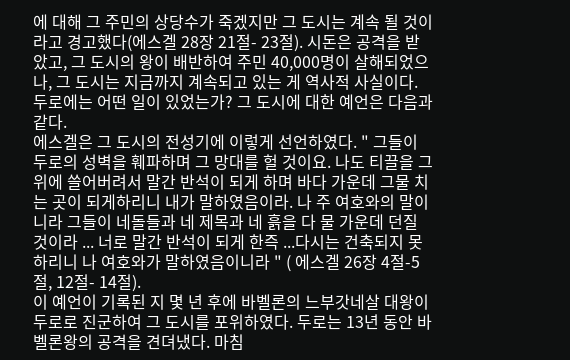에 대해 그 주민의 상당수가 죽겠지만 그 도시는 계속 될 것이라고 경고했다(에스겔 28장 21절- 23절). 시돈은 공격을 받았고, 그 도시의 왕이 배반하여 주민 40,000명이 살해되었으나, 그 도시는 지금까지 계속되고 있는 게 역사적 사실이다.
두로에는 어떤 일이 있었는가? 그 도시에 대한 예언은 다음과 같다.
에스겔은 그 도시의 전성기에 이렇게 선언하였다. " 그들이 두로의 성벽을 훼파하며 그 망대를 헐 것이요. 나도 티끌을 그 위에 쓸어버려서 말간 반석이 되게 하며 바다 가운데 그물 치는 곳이 되게하리니 내가 말하였음이라. 나 주 여호와의 말이니라 그들이 네돌들과 네 제목과 네 흙을 다 물 가운데 던질 것이라 ... 너로 말간 반석이 되게 한즉 ...다시는 건축되지 못하리니 나 여호와가 말하였음이니라 " ( 에스겔 26장 4절-5절, 12절- 14절).
이 예언이 기록된 지 몇 년 후에 바벨론의 느부갓네살 대왕이 두로로 진군하여 그 도시를 포위하였다. 두로는 13년 동안 바벨론왕의 공격을 견뎌냈다. 마침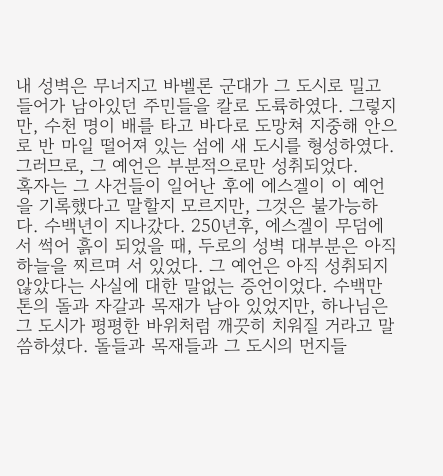내 성벽은 무너지고 바벨론 군대가 그 도시로 밀고 들어가 남아있던 주민들을 칼로 도륙하였다. 그렇지만, 수천 명이 배를 타고 바다로 도망쳐 지중해 안으로 반 마일 떨어져 있는 섬에 새 도시를 형성하였다. 그러므로, 그 예언은 부분적으로만 성취되었다.
혹자는 그 사건들이 일어난 후에 에스겔이 이 예언을 기록했다고 말할지 모르지만, 그것은 불가능하다. 수백년이 지나갔다. 250년후, 에스겔이 무덤에서 썩어 흙이 되었을 때, 두로의 성벽 대부분은 아직 하늘을 찌르며 서 있었다. 그 예언은 아직 성취되지 않았다는 사실에 대한 말없는 증언이었다. 수백만 톤의 돌과 자갈과 목재가 남아 있었지만, 하나님은 그 도시가 평평한 바위처럼 깨끗히 치워질 거라고 말씀하셨다. 돌들과 목재들과 그 도시의 먼지들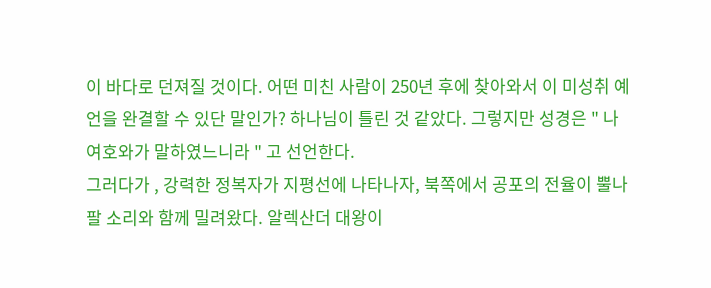이 바다로 던져질 것이다. 어떤 미친 사람이 250년 후에 찾아와서 이 미성취 예언을 완결할 수 있단 말인가? 하나님이 틀린 것 같았다. 그렇지만 성경은 " 나 여호와가 말하였느니라 " 고 선언한다.
그러다가 , 강력한 정복자가 지평선에 나타나자, 북쪽에서 공포의 전율이 뿔나팔 소리와 함께 밀려왔다. 알렉산더 대왕이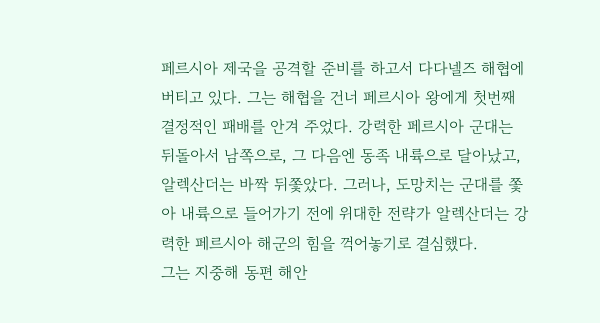페르시아 제국을 공격할 준비를 하고서 다다넬즈 해협에 버티고 있다. 그는 해협을 건너 페르시아 왕에게 첫번째 결정적인 패배를 안겨 주었다. 강력한 페르시아 군대는 뒤돌아서 남쪽으로, 그 다음엔 동족 내륙으로 달아났고, 알렉산더는 바짝 뒤쫓았다. 그러나, 도망치는 군대를 쫓아 내륙으로 들어가기 전에 위대한 전략가 알렉산더는 강력한 페르시아 해군의 힘을 꺽어놓기로 결심했다.
그는 지중해 동편 해안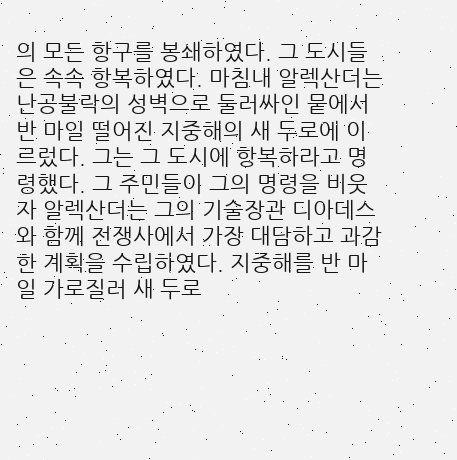의 모든 항구를 봉쇄하였다. 그 도시들은 속속 항복하였다. 마침내 알렉산더는 난공불락의 성벽으로 둘러싸인 뭍에서 반 마일 떨어진 지중해의 새 두로에 이르렀다. 그는 그 도시에 항복하라고 명령했다. 그 주민들이 그의 명령을 비웃자 알렉산더는 그의 기술장관 디아데스와 함께 전쟁사에서 가장 대담하고 과감한 계획을 수립하였다. 지중해를 반 마일 가로질러 새 두로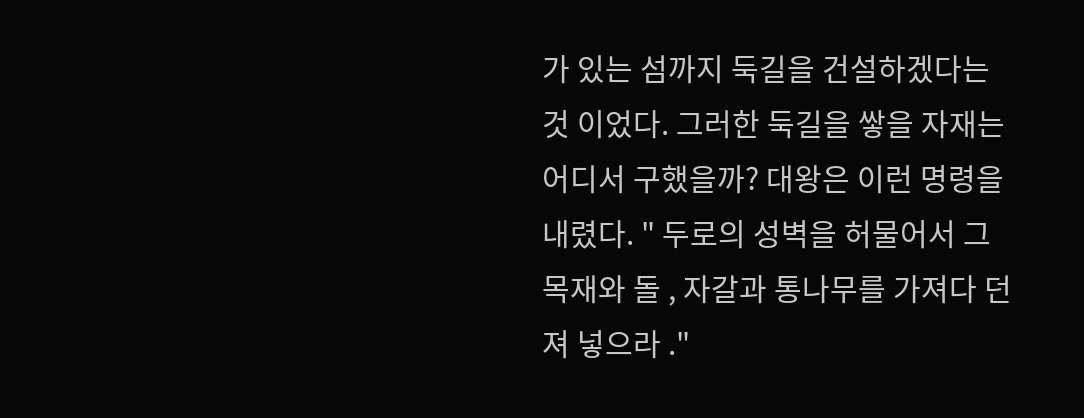가 있는 섬까지 둑길을 건설하겠다는 것 이었다. 그러한 둑길을 쌓을 자재는 어디서 구했을까? 대왕은 이런 명령을 내렸다. " 두로의 성벽을 허물어서 그 목재와 돌 , 자갈과 통나무를 가져다 던져 넣으라 ."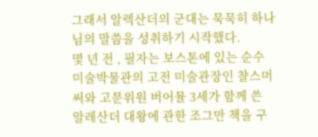그래서 알렉산더의 군대는 묵묵히 하나님의 말씀을 성취하기 시작했다.
몇 년 전 , 필자는 보스톤에 있는 순수미술박물관의 고전 미술관장인 챨스머써와 고문위원 버어뮬 3세가 함께 쓴 알레산더 대왕에 관한 조그만 책을 구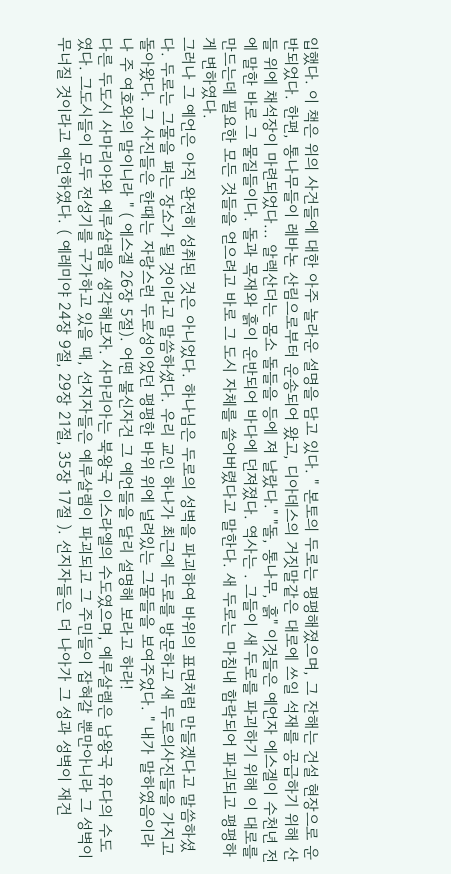입했다. 이 책은 위의 사건들에 대한 아주 놀라운 설명을 담고 있다. " 본토의 두로는 평평해졌으며, 그 잔해는 건설 현장으로 운반되었다. 한편, 통나무들이 레바논 산림으로부터 운송되어 왔고, 디아데스의 거짓말같은 대로에 쓰일 석재를 공급하기 위해 산들 위에 채석장이 마련되었다... 알렉산더는 몸소 돌들을 등에 져 날랐다." "돌, 통나무, 흙" 이것들은 예언자 에스겔이 수천년 전에 말한 바로 그 물질들이다. 돌과 목재와 흙이 운반되어 바다에 던져졌다. 역사는 . 그들이 새 두로를 파괴하기 위해 이 대로를 만드는데 필요한 모든 것들을 얻으려고 바로 그 도시 자체를 쓸어버렸다고 말한다. 새 두로는 마침내 함락되어 파괴되고 평평하게 변하였다.
그러나 그 예언은 아직 완전히 성취된 것은 아니었다. 하나님은 두로의 성벽을 파괴하여 바위의 표면처럼 만들겠다고 말씀하셨다. 두로는 그물을 펴는 장소가 될 것이라고 말씀하셨다. 우리 교인 하나가 최근에 두로를 방문하고 새 두로의사진들을 가지고 돌아왔다. 그 사진들은 한때는 자랑스런 두로성이었던 평평한 바위 위에 널려있는 그물들을 보여주었다. " 내가 말하였음이라 나 주 여호와의 말이니라 " ( 에스겔 26장 5절). 어떤 불신자건 그 예언들을 달리 설명해 보라고 하라!
다른 두도시 사마리아와 예루살렘을 생각해보자. 사마리아는 북왕국 이스라엘의 수도였으며, 예루살렘은 남왕국 유다의 수도였다. 그도시들이 모두 전성기를 구가하고 있을 때, 선지자들은 예루살렘이 파괴되고 그 주민들이 잡혀갈 뿐만아니라 그 성벽이 무너질 것이라고 예언하였다. ( 예레미야 24장 9절, 29장 21절, 35장 17절 ). 선지자들은 더 나아가 그 성과 성벽이 재건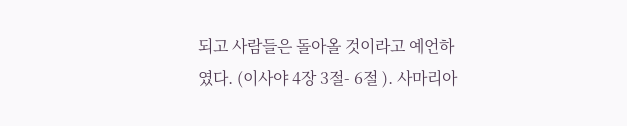되고 사람들은 돌아올 것이라고 예언하였다. (이사야 4장 3절- 6절 ). 사마리아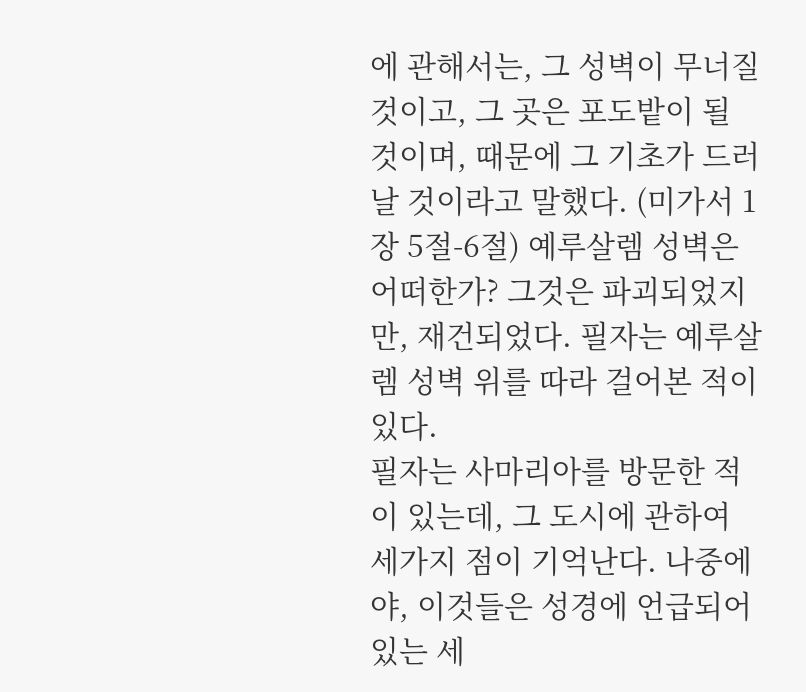에 관해서는, 그 성벽이 무너질 것이고, 그 곳은 포도밭이 될 것이며, 때문에 그 기초가 드러날 것이라고 말했다. (미가서 1장 5절-6절) 예루살렘 성벽은 어떠한가? 그것은 파괴되었지만, 재건되었다. 필자는 예루살렘 성벽 위를 따라 걸어본 적이 있다.
필자는 사마리아를 방문한 적이 있는데, 그 도시에 관하여 세가지 점이 기억난다. 나중에야, 이것들은 성경에 언급되어 있는 세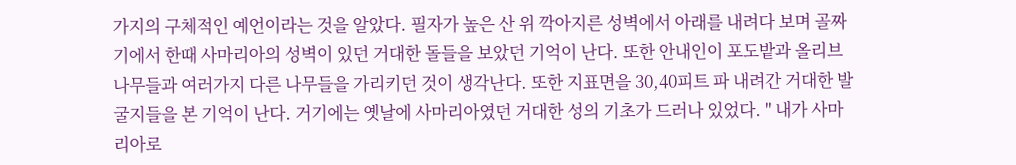가지의 구체적인 예언이라는 것을 알았다. 필자가 높은 산 위 깍아지른 성벽에서 아래를 내려다 보며 골짜기에서 한때 사마리아의 성벽이 있던 거대한 돌들을 보았던 기억이 난다. 또한 안내인이 포도밭과 올리브 나무들과 여러가지 다른 나무들을 가리키던 것이 생각난다. 또한 지표면을 30,40피트 파 내려간 거대한 발굴지들을 본 기억이 난다. 거기에는 옛날에 사마리아였던 거대한 성의 기초가 드러나 있었다. " 내가 사마리아로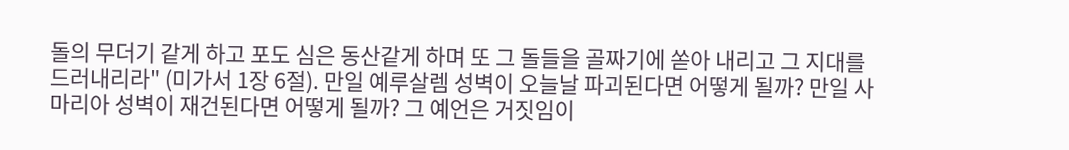돌의 무더기 같게 하고 포도 심은 동산같게 하며 또 그 돌들을 골짜기에 쏟아 내리고 그 지대를 드러내리라" (미가서 1장 6절). 만일 예루살렘 성벽이 오늘날 파괴된다면 어떻게 될까? 만일 사마리아 성벽이 재건된다면 어떻게 될까? 그 예언은 거짓임이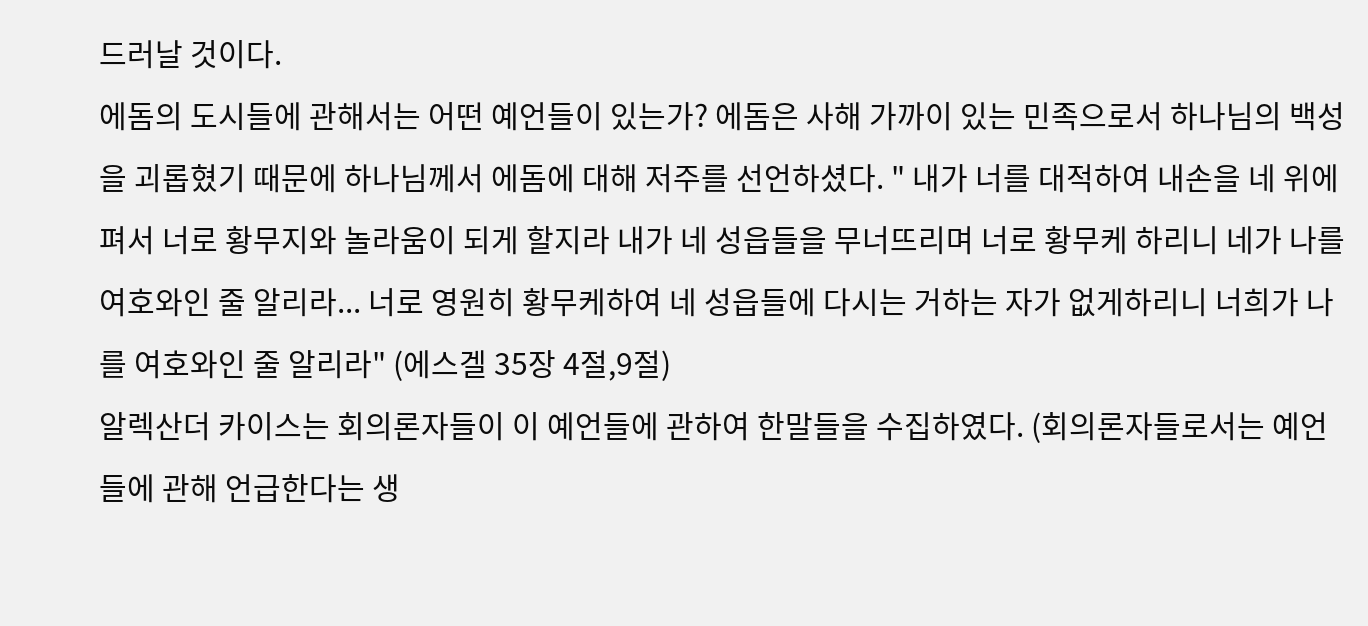드러날 것이다.
에돔의 도시들에 관해서는 어떤 예언들이 있는가? 에돔은 사해 가까이 있는 민족으로서 하나님의 백성을 괴롭혔기 때문에 하나님께서 에돔에 대해 저주를 선언하셨다. " 내가 너를 대적하여 내손을 네 위에 펴서 너로 황무지와 놀라움이 되게 할지라 내가 네 성읍들을 무너뜨리며 너로 황무케 하리니 네가 나를 여호와인 줄 알리라... 너로 영원히 황무케하여 네 성읍들에 다시는 거하는 자가 없게하리니 너희가 나를 여호와인 줄 알리라" (에스겔 35장 4절,9절)
알렉산더 카이스는 회의론자들이 이 예언들에 관하여 한말들을 수집하였다. (회의론자들로서는 예언들에 관해 언급한다는 생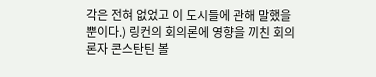각은 전혀 없었고 이 도시들에 관해 말했을 뿐이다.) 링컨의 회의론에 영향을 끼친 회의론자 콘스탄틴 볼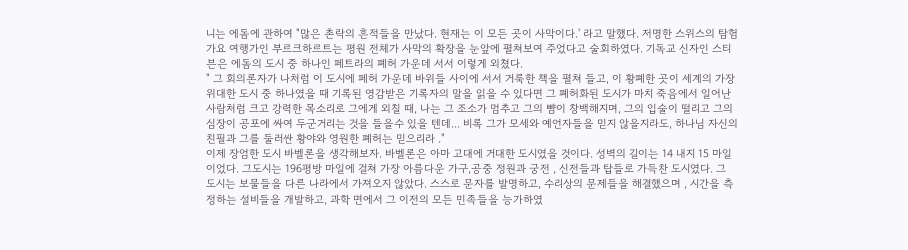니는 에돔에 관하여 "많은 촌락의 흔적들을 만났다. 현재는 이 모든 곳이 사막이다.' 라고 말했다. 저명한 스위스의 탐험가요 여행가인 부르크하르트는 평원 전체가 사막의 확장을 눈앞에 펼쳐보여 주었다고 술회하였다. 기독교 신자인 스티븐은 에돔의 도시 중 하나인 페트라의 폐허 가운데 서서 이렇게 외쳤다.
" 그 회의론자가 나처럼 이 도시에 페허 가운데 바위들 사이에 서서 거룩한 책을 펼쳐 들고, 이 황폐한 곳이 세계의 가장 위대한 도시 중 하나였을 때 기록된 영감받은 기록자의 말을 읽을 수 있다면 그 폐허화된 도시가 마치 죽음에서 일어난 사람처럼 크고 강력한 목소리로 그에게 외칠 때, 나는 그 조소가 멈추고 그의 뺨이 창백해지며, 그의 입술이 떨리고 그의 심장이 공포에 싸여 두군거리는 것을 들을수 있을 텐데... 비록 그가 모세와 예언자들을 믿지 않을지라도, 하나님 자신의 친필과 그를 둘러싼 황야와 영원한 폐허는 믿으리라 ."
이제 장엄한 도시 바벨론을 생각해보자. 바벨론은 아마 고대에 거대한 도시였을 것이다. 성벽의 길이는 14 내지 15 마일이었다. 그도시는 196평방 마일에 걸쳐 가장 아름다운 가구,공중 정원과 궁전 , 신전들과 탑들로 가득찬 도시였다. 그 도시는 보물들을 다른 나라에서 가져오지 않았다. 스스로 문자를 발명하고, 수리상의 문제들을 해결했으며 , 시간을 측정하는 설비들을 개발하고, 과학 면에서 그 이전의 모든 민족들을 능가하였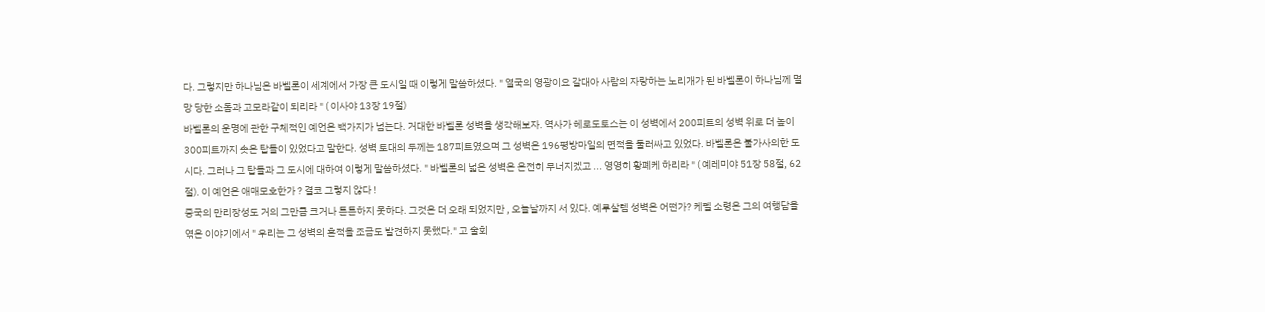다. 그렇지만 하나님은 바벨론이 세계에서 가장 큰 도시일 때 이렇게 말씀하셨다. " 열국의 영광이요 갈대아 사람의 자랑하는 노리개가 된 바벨론이 하나님께 멸망 당한 소돔과 고모라같이 되리라 " ( 이사야 13장 19절)
바벨론의 운명에 관한 구체적인 예언은 백가지가 넘는다. 거대한 바벨론 성벽을 생각해보자. 역사가 헤로도토스는 이 성벽에서 200피트의 성벽 위로 더 높이 300피트까지 솟은 탑들이 있었다고 말한다. 성벽 토대의 두께는 187피트였으며 그 성벽은 196평방마일의 면적을 둘러싸고 있었다. 바벨론은 불가사의한 도시다. 그러나 그 탑들과 그 도시에 대하여 이렇게 말씀하셨다. " 바벨론의 넓은 성벽은 온전히 무너지겠고 ... 영영히 황폐케 하리라 " ( 예레미야 51장 58절, 62절). 이 예언은 애매모호한가 ? 결코 그렇지 않다 !
중국의 만리장성도 거의 그만큼 크거나 튼튼하지 못하다. 그것은 더 오래 되었지만 , 오늘날까지 서 있다. 예루살렘 성벽은 어떤가? 케펠 소령은 그의 여행담을 엮은 이야기에서 " 우리는 그 성벽의 흔적을 조금도 발견하지 못했다." 고 술회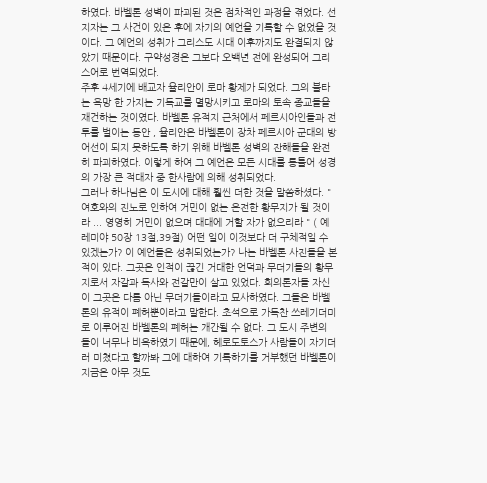하였다. 바벨론 성벽이 파괴된 것은 점차적인 과정을 겪었다. 선지자는 그 사건이 있은 후에 자기의 예언을 기록할 수 없었을 것이다. 그 예언의 성취가 그리스도 시대 이후까지도 완결되지 않았기 때문이다. 구약성경은 그보다 오백년 전에 완성되어 그리스어로 번역되었다.
주후 4세기에 배교자 율리안이 로마 황제가 되었다. 그의 불타는 욕망 한 가지는 기독교를 멸망시키고 로마의 토속 종교들을 재건하는 것이였다. 바벨론 유적지 근처에서 페르시아인들과 전투를 벌이는 동안 , 율리안은 바벨론이 장차 페르시아 군대의 방어선이 되지 못하도록 하기 위해 바벨론 성벽의 잔해들을 완전히 파괴하였다. 이렇게 하여 그 예언은 모든 시대를 통틀어 성경의 가장 큰 적대자 중 한사람에 의해 성취되었다.
그러나 하나님은 이 도시에 대해 훨씬 더한 것을 말씀하셨다. " 여호와의 진노로 인하여 거민이 없는 온전한 황무지가 될 것이라 ... 영영히 거민이 없으며 대대에 거할 자가 없으리라 " ( 예레미야 50장 13절,39절) 어떤 일이 이것보다 더 구체적일 수 있겠는가? 이 예언들은 성취되었는가? 나는 바벨론 사진들을 본 적이 있다. 그곳은 인적이 끊긴 거대한 언덕과 무더기들의 황무지로서 자갈과 독사와 전갈만이 살고 있었다. 회의론자들 자신이 그곳은 다름 아닌 무더기들이라고 묘사하였다. 그들은 바벨론의 유적이 폐허뿐이라고 말한다. 초석으로 가득찬 쓰레기더미로 이루어진 바벨론의 폐허는 개간될 수 없다. 그 도시 주변의 들이 너무나 비옥하였기 때문에, 헤로도토스가 사람들이 자기더러 미쳤다고 할까봐 그에 대하여 기록하기를 거부했던 바벨론이 지금은 아무 것도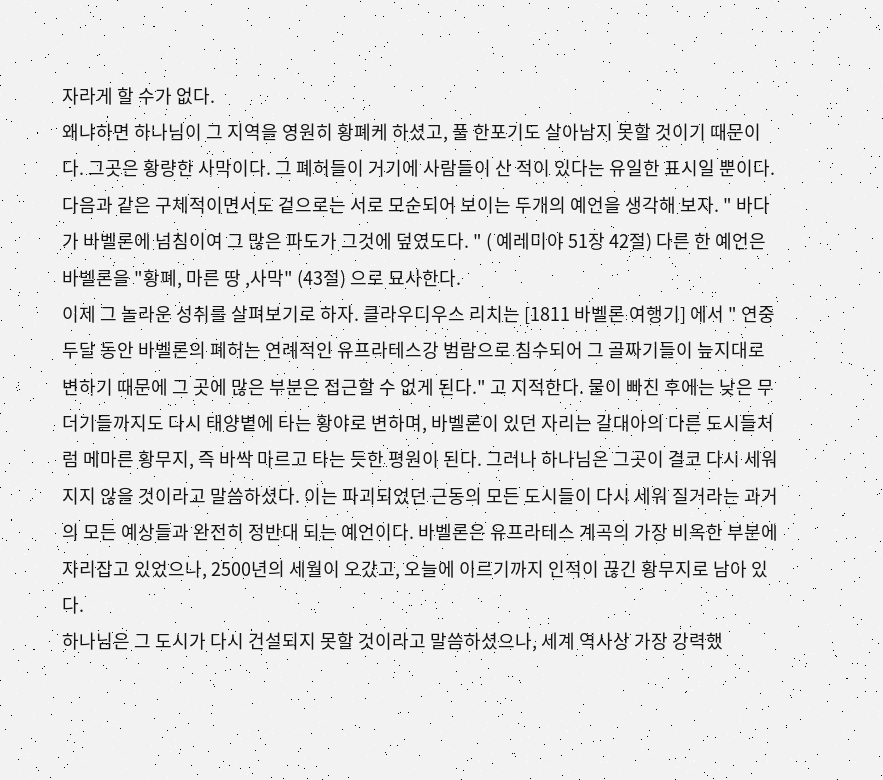자라게 할 수가 없다.
왜냐하면 하나님이 그 지역을 영원히 황폐케 하셨고, 풀 한포기도 살아남지 못할 것이기 때문이다. 그곳은 황량한 사막이다. 그 폐허들이 거기에 사람들이 산 적이 있다는 유일한 표시일 뿐이다. 다음과 같은 구체적이면서도 겉으로는 서로 모순되어 보이는 두개의 예언을 생각해 보자. " 바다가 바벨론에 넘침이여 그 많은 파도가 그것에 덮였도다. " ( 예레미야 51장 42절) 다른 한 예언은 바벨론을 "황폐, 마른 땅 ,사막" (43절) 으로 묘사한다.
이제 그 놀라운 성취를 살펴보기로 하자. 클라우디우스 리치는 [1811 바벨론 여행기] 에서 " 연중 두달 동안 바벨론의 폐허는 연례적인 유프라테스강 범람으로 침수되어 그 골짜기들이 늪지대로 변하기 때문에 그 곳에 많은 부분은 접근할 수 없게 된다." 고 지적한다. 물이 빠진 후에는 낮은 무더기들까지도 다시 태양볕에 타는 황야로 변하며, 바벨론이 있던 자리는 갈대아의 다른 도시들처럼 메마른 황무지, 즉 바싹 마르고 타는 듯한 평원이 된다. 그러나 하나님은 그곳이 결코 다시 세워지지 않을 것이라고 말씀하셨다. 이는 파괴되었던 근동의 모든 도시들이 다시 세워 질거라는 과거의 모든 예상들과 완전히 정반대 되는 예언이다. 바벨론은 유프라테스 계곡의 가장 비옥한 부분에 자리잡고 있었으나, 2500년의 세월이 오갔고, 오늘에 이르기까지 인적이 끊긴 황무지로 남아 있다.
하나님은 그 도시가 다시 건설되지 못할 것이라고 말씀하셨으나, 세계 역사상 가장 강력했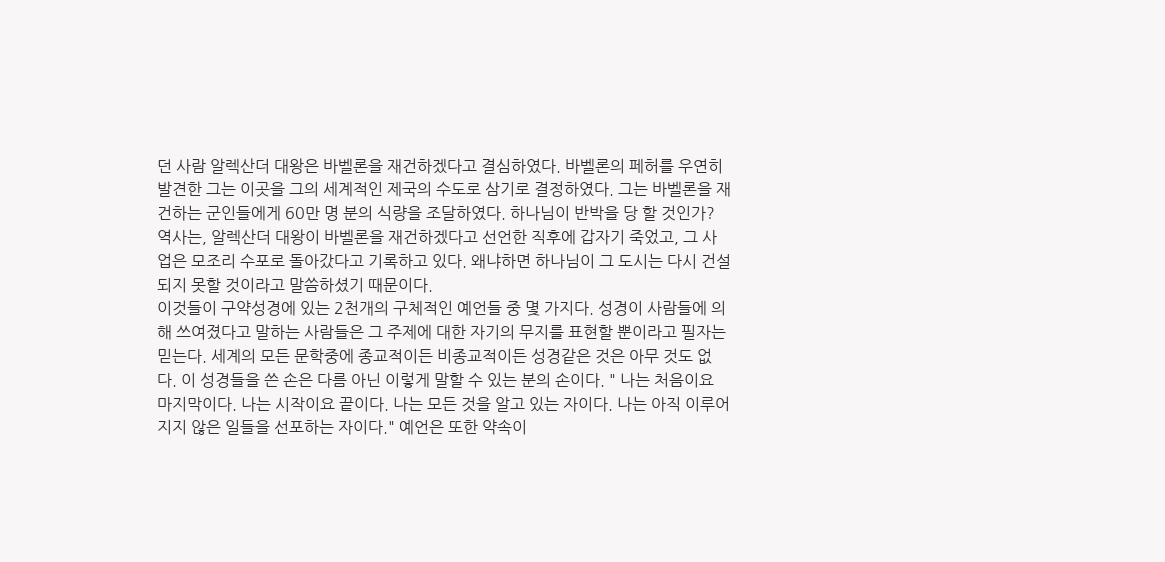던 사람 알렉산더 대왕은 바벨론을 재건하겠다고 결심하였다. 바벨론의 페허를 우연히 발견한 그는 이곳을 그의 세계적인 제국의 수도로 삼기로 결정하였다. 그는 바벨론을 재건하는 군인들에게 60만 명 분의 식량을 조달하였다. 하나님이 반박을 당 할 것인가? 역사는, 알렉산더 대왕이 바벨론을 재건하겠다고 선언한 직후에 갑자기 죽었고, 그 사업은 모조리 수포로 돌아갔다고 기록하고 있다. 왜냐하면 하나님이 그 도시는 다시 건설되지 못할 것이라고 말씀하셨기 때문이다.
이것들이 구약성경에 있는 2천개의 구체적인 예언들 중 몇 가지다. 성경이 사람들에 의해 쓰여졌다고 말하는 사람들은 그 주제에 대한 자기의 무지를 표현할 뿐이라고 필자는 믿는다. 세계의 모든 문학중에 종교적이든 비종교적이든 성경같은 것은 아무 것도 없다. 이 성경들을 쓴 손은 다름 아닌 이렇게 말할 수 있는 분의 손이다. " 나는 처음이요 마지막이다. 나는 시작이요 끝이다. 나는 모든 것을 알고 있는 자이다. 나는 아직 이루어지지 않은 일들을 선포하는 자이다." 예언은 또한 약속이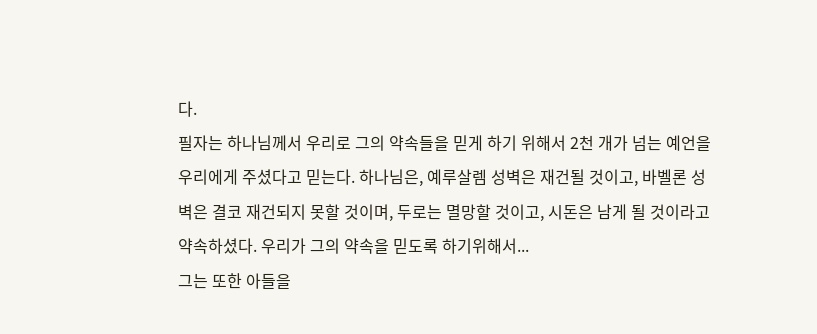다.
필자는 하나님께서 우리로 그의 약속들을 믿게 하기 위해서 2천 개가 넘는 예언을 우리에게 주셨다고 믿는다. 하나님은, 예루살렘 성벽은 재건될 것이고, 바벨론 성벽은 결코 재건되지 못할 것이며, 두로는 멸망할 것이고, 시돈은 남게 될 것이라고 약속하셨다. 우리가 그의 약속을 믿도록 하기위해서...
그는 또한 아들을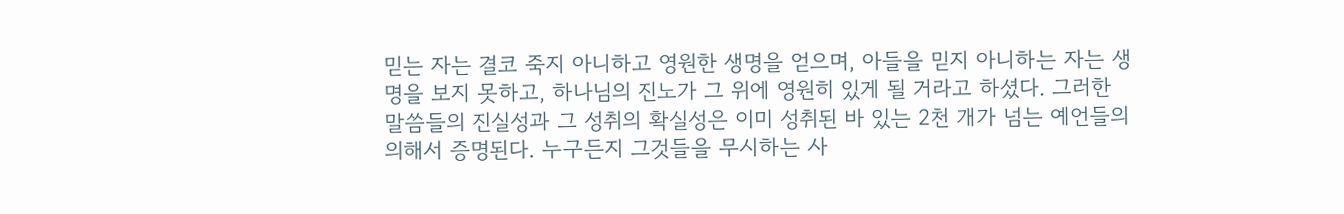믿는 자는 결코 죽지 아니하고 영원한 생명을 얻으며, 아들을 믿지 아니하는 자는 생명을 보지 못하고, 하나님의 진노가 그 위에 영원히 있게 될 거라고 하셨다. 그러한 말씀들의 진실성과 그 성취의 확실성은 이미 성취된 바 있는 2천 개가 넘는 예언들의 의해서 증명된다. 누구든지 그것들을 무시하는 사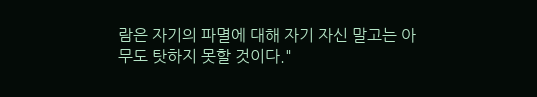람은 자기의 파멸에 대해 자기 자신 말고는 아무도 탓하지 못할 것이다."